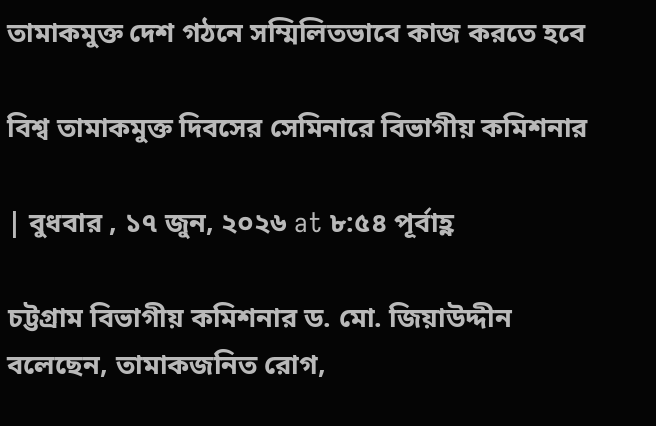তামাকমুক্ত দেশ গঠনে সম্মিলিতভাবে কাজ করতে হবে

বিশ্ব তামাকমুক্ত দিবসের সেমিনারে বিভাগীয় কমিশনার

| বুধবার , ১৭ জুন, ২০২৬ at ৮:৫৪ পূর্বাহ্ণ

চট্টগ্রাম বিভাগীয় কমিশনার ড. মো. জিয়াউদ্দীন বলেছেন, তামাকজনিত রোগ,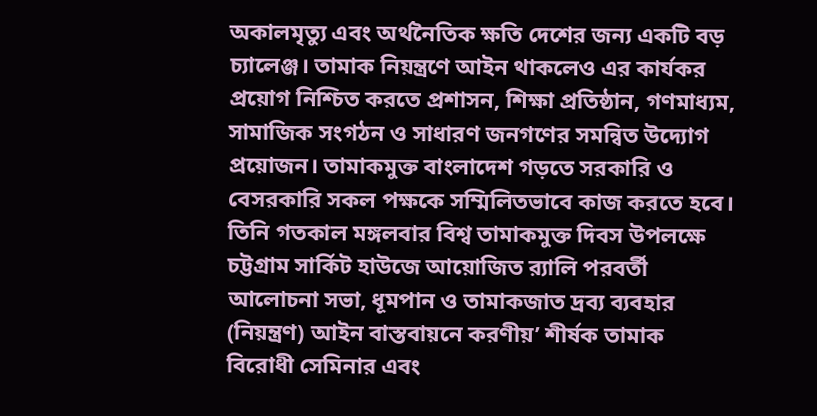অকালমৃত্যু এবং অর্থনৈতিক ক্ষতি দেশের জন্য একটি বড় চ্যালেঞ্জ। তামাক নিয়ন্ত্রণে আইন থাকলেও এর কার্যকর প্রয়োগ নিশ্চিত করতে প্রশাসন, শিক্ষা প্রতিষ্ঠান, গণমাধ্যম, সামাজিক সংগঠন ও সাধারণ জনগণের সমন্বিত উদ্যোগ প্রয়োজন। তামাকমুক্ত বাংলাদেশ গড়তে সরকারি ও বেসরকারি সকল পক্ষকে সম্মিলিতভাবে কাজ করতে হবে। তিনি গতকাল মঙ্গলবার বিশ্ব তামাকমুক্ত দিবস উপলক্ষে চট্টগ্রাম সার্কিট হাউজে আয়োজিত র‌্যালি পরবর্তী আলোচনা সভা, ধূমপান ও তামাকজাত দ্রব্য ব্যবহার (নিয়ন্ত্রণ) আইন বাস্তবায়নে করণীয়’ শীর্ষক তামাক বিরোধী সেমিনার এবং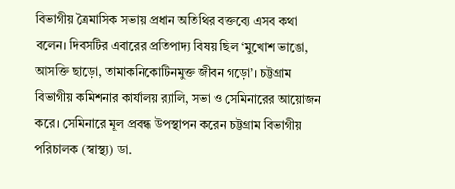বিভাগীয় ত্রৈমাসিক সভায় প্রধান অতিথির বক্তব্যে এসব কথা বলেন। দিবসটির এবারের প্রতিপাদ্য বিষয় ছিল ‘মুখোশ ভাঙো, আসক্তি ছাড়ো, তামাকনিকোটিনমুক্ত জীবন গড়ো’। চট্টগ্রাম বিভাগীয় কমিশনার কার্যালয় র‌্যালি, সভা ও সেমিনারের আয়োজন করে। সেমিনারে মূল প্রবন্ধ উপস্থাপন করেন চট্টগ্রাম বিভাগীয় পরিচালক (স্বাস্থ্য) ডা.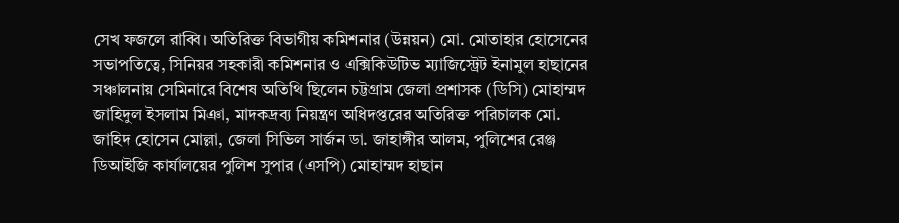সেখ ফজলে রাব্বি। অতিরিক্ত বিভাগীয় কমিশনার (উন্নয়ন) মো. মোতাহার হোসেনের সভাপতিত্বে, সিনিয়র সহকারী কমিশনার ও এক্সিকিউটিভ ম্যাজিস্ট্রেট ইনামুল হাছানের সঞ্চালনায় সেমিনারে বিশেষ অতিথি ছিলেন চট্টগ্রাম জেলা প্রশাসক (ডিসি) মোহাম্মদ জাহিদুল ইসলাম মিঞা, মাদকদ্রব্য নিয়ন্ত্রণ অধিদপ্তরের অতিরিক্ত পরিচালক মো. জাহিদ হোসেন মোল্লা, জেলা সিভিল সার্জন ডা. জাহাঙ্গীর আলম, পুলিশের রেঞ্জ ডিআইজি কার্যালয়ের পুলিশ সুপার (এসপি) মোহাম্মদ হাছান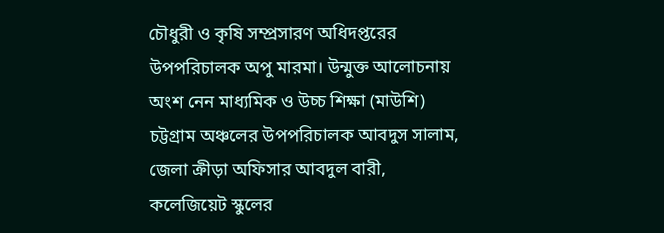চৌধুরী ও কৃষি সম্প্রসারণ অধিদপ্তরের উপপরিচালক অপু মারমা। উন্মুক্ত আলোচনায় অংশ নেন মাধ্যমিক ও উচ্চ শিক্ষা (মাউশি) চট্টগ্রাম অঞ্চলের উপপরিচালক আবদুস সালাম, জেলা ক্রীড়া অফিসার আবদুল বারী, কলেজিয়েট স্কুলের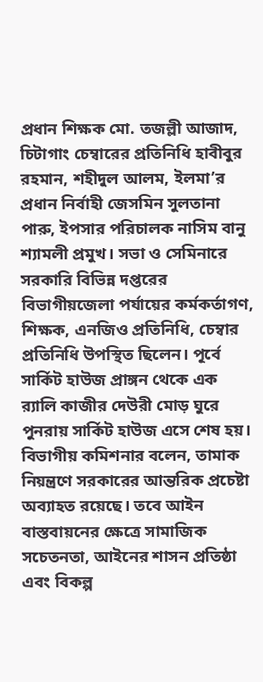প্রধান শিক্ষক মো. তজল্লী আজাদ, চিটাগাং চেম্বারের প্রতিনিধি হাবীবুর রহমান, শহীদুল আলম, ইলমা’র প্রধান নির্বাহী জেসমিন সুলতানা পারু, ইপসার পরিচালক নাসিম বানু শ্যামলী প্রমুখ। সভা ও সেমিনারে সরকারি বিভিন্ন দপ্তরের বিভাগীয়জেলা পর্যায়ের কর্মকর্তাগণ, শিক্ষক, এনজিও প্রতিনিধি, চেম্বার প্রতিনিধি উপস্থিত ছিলেন। পূর্বে সার্কিট হাউজ প্রাঙ্গন থেকে এক র‌্যালি কাজীর দেউরী মোড় ঘুরে পুনরায় সার্কিট হাউজ এসে শেষ হয়। বিভাগীয় কমিশনার বলেন, তামাক নিয়ন্ত্রণে সরকারের আন্তরিক প্রচেষ্টা অব্যাহত রয়েছে। তবে আইন বাস্তবায়নের ক্ষেত্রে সামাজিক সচেতনতা, আইনের শাসন প্রতিষ্ঠা এবং বিকল্প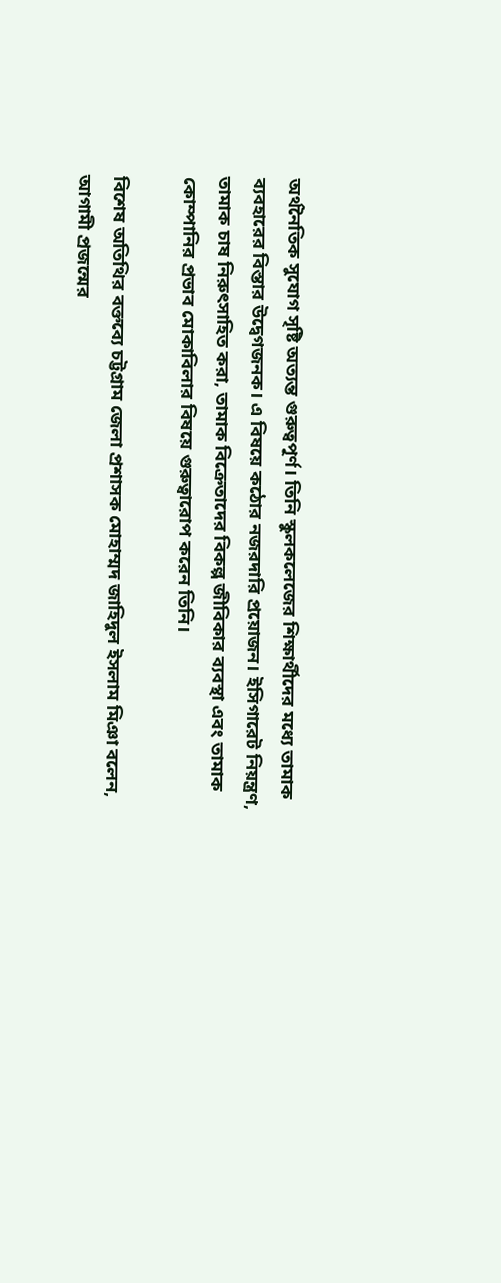অর্থনৈতিক সুযোগ সৃষ্টি অত্যন্ত গুরুত্বপূর্ণ। তিনি স্কুলকলেজের শিক্ষার্থীদের মধ্যে তামাক ব্যবহারের বিস্তার উদ্বেগজনক। এ বিষয়ে কঠোর নজরদারি প্রয়োজন। ইসিগারেট নিয়ন্ত্রণ, তামাক চাষ নিরুৎসাহিত করা, তামাক বিক্রেতাদের বিকল্প জীবিকার ব্যবস্থা এবং তামাক কোম্পানির প্রভাব মোকাবিলার বিষয়ে গুরুত্বারোপ করেন তিনি।

বিশেষ অতিথির বক্তব্যে চট্টগ্রাম জেলা প্রশাসক মোহাম্মদ জাহিদুল ইসলাম মিঞা বলেন, আগামী প্রজন্মের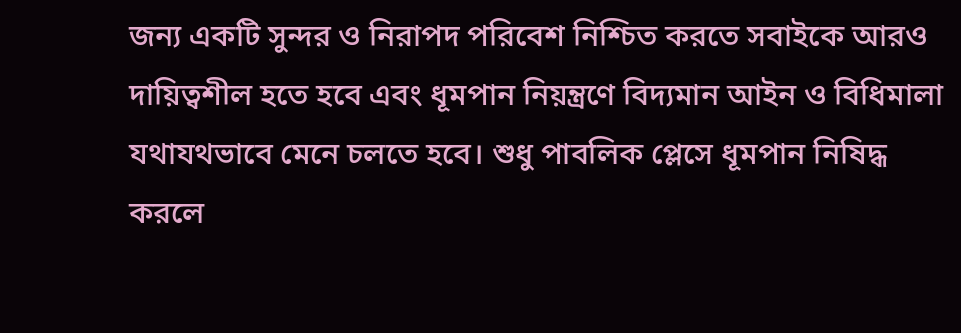জন্য একটি সুন্দর ও নিরাপদ পরিবেশ নিশ্চিত করতে সবাইকে আরও দায়িত্বশীল হতে হবে এবং ধূমপান নিয়ন্ত্রণে বিদ্যমান আইন ও বিধিমালা যথাযথভাবে মেনে চলতে হবে। শুধু পাবলিক প্লেসে ধূমপান নিষিদ্ধ করলে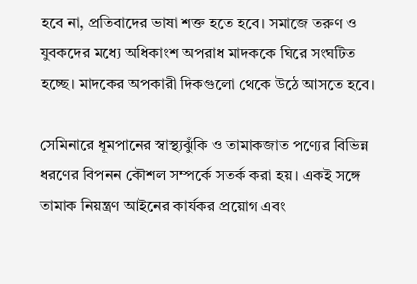হবে না, প্রতিবাদের ভাষা শক্ত হতে হবে। সমাজে তরুণ ও যুবকদের মধ্যে অধিকাংশ অপরাধ মাদককে ঘিরে সংঘটিত হচ্ছে। মাদকের অপকারী দিকগুলো থেকে উঠে আসতে হবে।

সেমিনারে ধূমপানের স্বাস্থ্যঝুঁকি ও তামাকজাত পণ্যের বিভিন্ন ধরণের বিপনন কৌশল সম্পর্কে সতর্ক করা হয়। একই সঙ্গে তামাক নিয়ন্ত্রণ আইনের কার্যকর প্রয়োগ এবং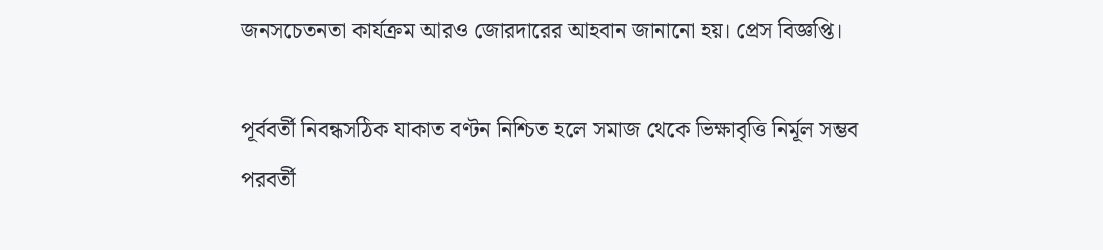জনসচেতনতা কার্যক্রম আরও জোরদারের আহবান জানানো হয়। প্রেস বিজ্ঞপ্তি।

পূর্ববর্তী নিবন্ধসঠিক যাকাত বণ্টন নিশ্চিত হলে সমাজ থেকে ভিক্ষাবৃত্তি নির্মূল সম্ভব
পরবর্তী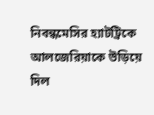নিবন্ধমেসির হ্যাটট্রিকে আলজেরিয়াকে উড়িয়ে দিল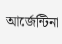আর্জেন্টিনা